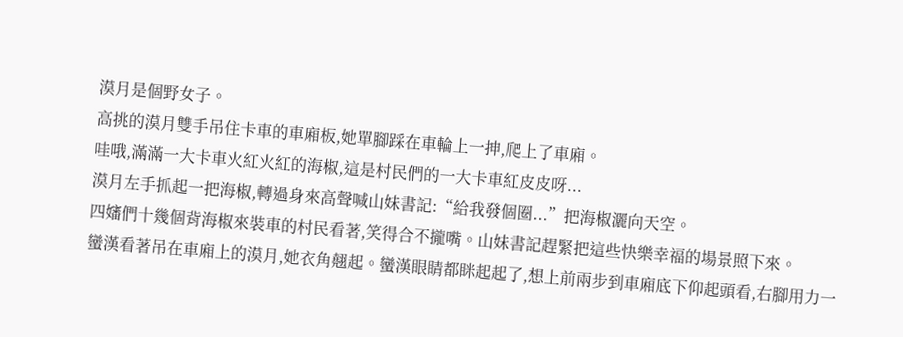漠月是個野女子。
高挑的漠月雙手吊住卡車的車廂板,她單腳踩在車輪上一抻,爬上了車廂。
哇哦,滿滿一大卡車火紅火紅的海椒,這是村民們的一大卡車紅皮皮呀...
漠月左手抓起一把海椒,轉過身來高聲喊山妹書記:“給我發個圈...”把海椒灑向天空。
四嬸們十幾個背海椒來裝車的村民看著,笑得合不攏嘴。山妹書記趕緊把這些快樂幸福的場景照下來。
蠻漢看著吊在車廂上的漠月,她衣角翹起。蠻漢眼睛都眯起起了,想上前兩步到車廂底下仰起頭看,右腳用力一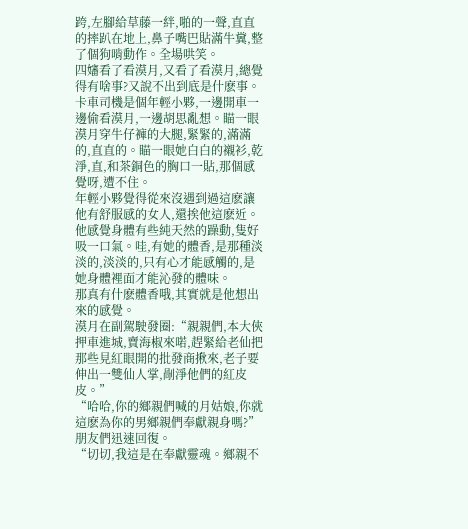跨,左腳給草藤一絆,啪的一聲,直直的摔趴在地上,鼻子嘴巴貼滿牛糞,整了個狗啃動作。全場哄笑。
四嬸看了看漠月,又看了看漠月,總覺得有啥事?又說不出到底是什麽事。
卡車司機是個年輕小夥,一邊開車一邊偷看漠月,一邊胡思亂想。瞄一眼漠月穿牛仔褲的大腿,緊緊的,滿滿的,直直的。瞄一眼她白白的襯衫,乾淨,直,和茶銅色的胸口一貼,那個感覺呀,遭不住。
年輕小夥覺得從來沒遇到過這麽讓他有舒服感的女人,還挨他這麽近。他感覺身體有些純天然的躁動,隻好吸一口氣。哇,有她的體香,是那種淡淡的,淡淡的,只有心才能感觸的,是她身體裡面才能沁發的體味。
那真有什麽體香哦,其實就是他想出來的感覺。
漠月在副駕駛發圈:“親親們,本大俠押車進城,賣海椒來喏,趕緊給老仙把那些見紅眼開的批發商揪來,老子要伸出一雙仙人掌,剮淨他們的紅皮皮。”
“哈哈,你的鄉親們喊的月姑娘,你就這麽為你的男鄉親們奉獻親身嗎?”朋友們迅速回復。
“切切,我這是在奉獻靈魂。鄉親不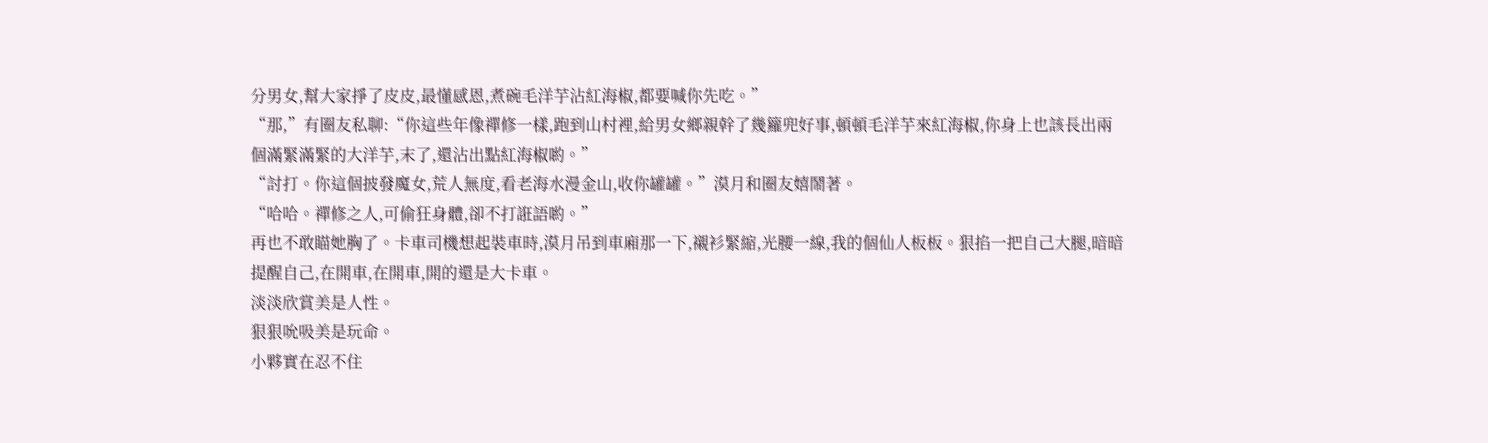分男女,幫大家掙了皮皮,最懂感恩,煮碗毛洋芋沾紅海椒,都要喊你先吃。”
“那,”有圈友私聊:“你這些年像禪修一樣,跑到山村裡,給男女鄉親幹了幾籮兜好事,頓頓毛洋芋來紅海椒,你身上也該長出兩個滿緊滿緊的大洋芋,末了,還沾出點紅海椒喲。”
“討打。你這個披發魔女,荒人無度,看老海水漫金山,收你罐罐。”漠月和圈友嬉鬧著。
“哈哈。禪修之人,可偷狂身體,卻不打誑語喲。”
再也不敢瞄她胸了。卡車司機想起裝車時,漠月吊到車廂那一下,襯衫緊縮,光腰一線,我的個仙人板板。狠掐一把自己大腿,暗暗提醒自己,在開車,在開車,開的還是大卡車。
淡淡欣賞美是人性。
狠狠吮吸美是玩命。
小夥實在忍不住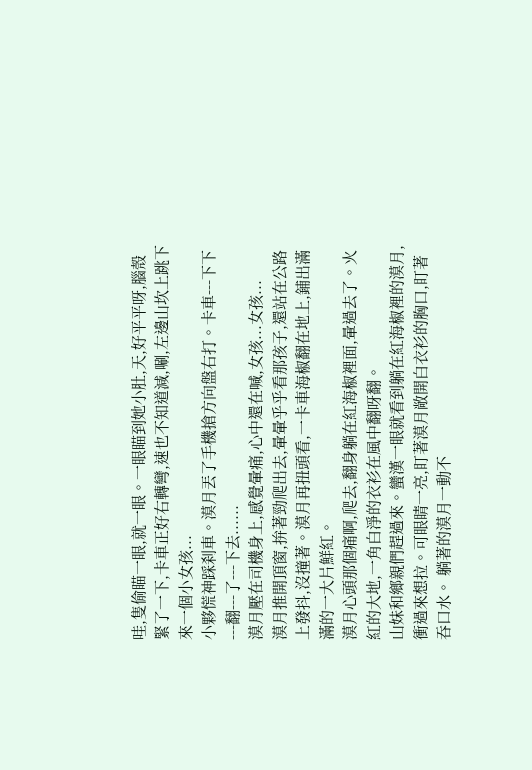哇,隻偷瞄一眼,就一眼。一眼瞄到她小肚,天,好平平呀,腦殼緊了一下,卡車正好右轉彎,速也不知道減,唰,左邊山坎上跳下來一個小女孩...
小夥慌神踩刹車。漠月丟了手機搶方向盤右打。卡車---下下---翻---了---下去......
漠月壓在司機身上,感覺暈痛,心中還在喊,女孩...女孩...
漠月推開頂窗,拚著勁爬出去,暈暈乎乎看那孩子,還站在公路上發抖,沒撞著。漠月再扭頭看,一卡車海椒翻在地上,鋪出滿滿的一大片鮮紅。
漠月心頭那個痛啊,爬去,翻身躺在紅海椒裡面,暈過去了。火紅的大地,一角白淨的衣衫在風中翻呀翻。
山妹和鄉親們趕過來。蠻漢一眼就看到躺在紅海椒裡的漠月,
衝過來想拉。可眼睛一亮,盯著漠月敞開白衣衫的胸口,盯著吞口水。 躺著的漠月一動不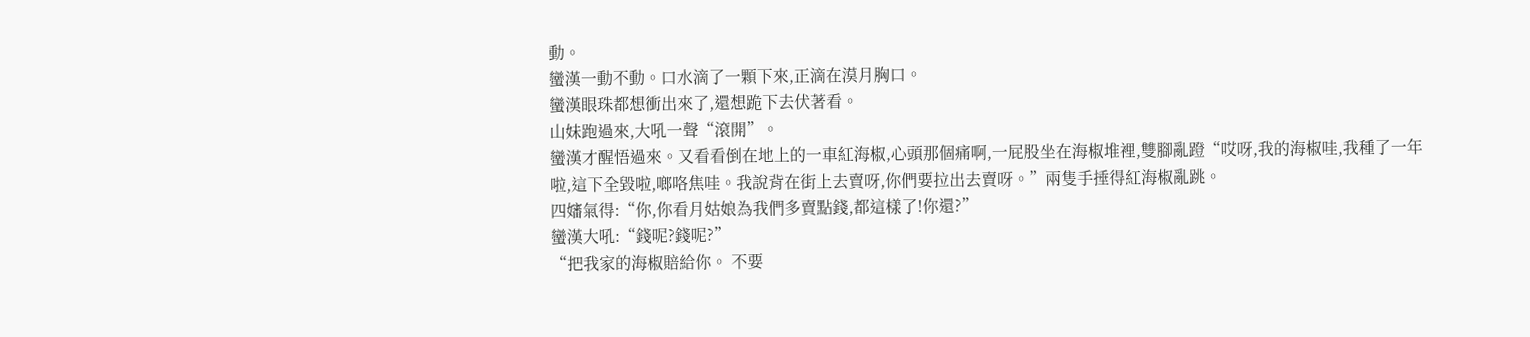動。
蠻漢一動不動。口水滴了一顆下來,正滴在漠月胸口。
蠻漢眼珠都想衝出來了,還想跪下去伏著看。
山妹跑過來,大吼一聲“滾開”。
蠻漢才醒悟過來。又看看倒在地上的一車紅海椒,心頭那個痛啊,一屁股坐在海椒堆裡,雙腳亂蹬“哎呀,我的海椒哇,我種了一年啦,這下全毀啦,啷咯焦哇。我說背在街上去賣呀,你們要拉出去賣呀。”兩隻手捶得紅海椒亂跳。
四嬸氣得:“你,你看月姑娘為我們多賣點錢,都這樣了!你還?”
蠻漢大吼:“錢呢?錢呢?”
“把我家的海椒賠給你。 不要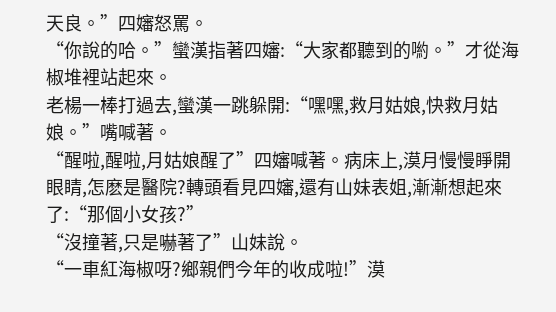天良。”四嬸怒罵。
“你說的哈。”蠻漢指著四嬸:“大家都聽到的喲。”才從海椒堆裡站起來。
老楊一棒打過去,蠻漢一跳躲開:“嘿嘿,救月姑娘,快救月姑娘。”嘴喊著。
“醒啦,醒啦,月姑娘醒了”四嬸喊著。病床上,漠月慢慢睜開眼睛,怎麽是醫院?轉頭看見四嬸,還有山妹表姐,漸漸想起來了:“那個小女孩?”
“沒撞著,只是嚇著了”山妹說。
“一車紅海椒呀?鄉親們今年的收成啦!”漠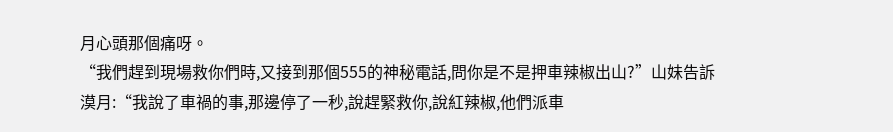月心頭那個痛呀。
“我們趕到現場救你們時,又接到那個555的神秘電話,問你是不是押車辣椒出山?”山妹告訴漠月:“我說了車禍的事,那邊停了一秒,說趕緊救你,說紅辣椒,他們派車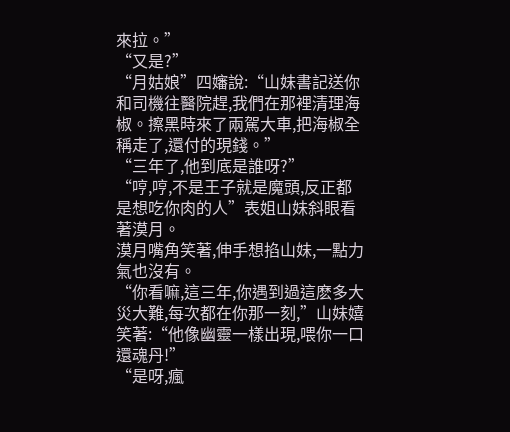來拉。”
“又是?”
“月姑娘”四嬸說:“山妹書記送你和司機往醫院趕,我們在那裡清理海椒。擦黑時來了兩駕大車,把海椒全稱走了,還付的現錢。”
“三年了,他到底是誰呀?”
“哼,哼,不是王子就是魔頭,反正都是想吃你肉的人”表姐山妹斜眼看著漠月。
漠月嘴角笑著,伸手想掐山妹,一點力氣也沒有。
“你看嘛,這三年,你遇到過這麽多大災大難,每次都在你那一刻,”山妹嬉笑著:“他像幽靈一樣出現,喂你一口還魂丹!”
“是呀,瘋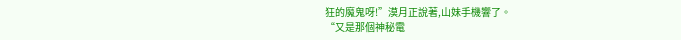狂的魔鬼呀!”漠月正說著,山妹手機響了。
“又是那個神秘電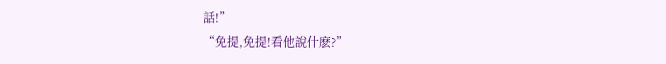話!”
“免提,免提!看他說什麽?”